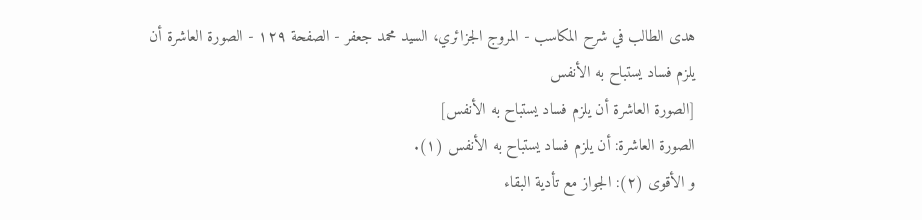هدى الطالب في شرح المكاسب - المروج الجزائري، السيد محمد جعفر - الصفحة ١٢٩ - الصورة العاشرة أن يلزم فساد يستباح به الأنفس
[الصورة العاشرة أن يلزم فساد يستباح به الأنفس]
الصورة العاشرة: أن يلزم فساد يستباح به الأنفس (١).
و الأقوى (٢): الجواز مع تأدية البقاء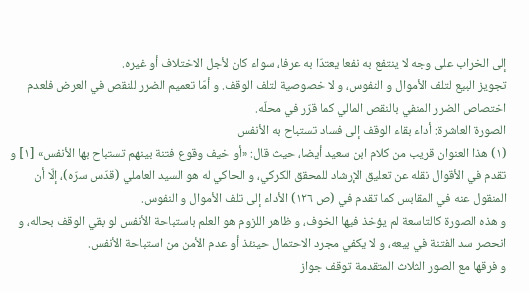إلى الخراب على وجه لا ينتفع به نفعا يعتدّا به عرفا، سواء كان لأجل الاختلاف أو غيره.
تجويز البيع لتلف الأموال و النفوس، و لا خصوصية لتلف الوقف. و أمّا تعميم الضرر للنقص في العرض فلعدم اختصاص الضرر المنفي بالنقص المالي كما قرّر في محلّه.
الصورة العاشرة: أداء بقاء الوقف إلى فساد تستباح به الأنفس
(١) هذا العنوان قريب من كلام ابن سعيد أيضا، حيث قال: «أو خيف وقوع فتنة بينهم تستباح بها الأنفس» [١] و تقدم في الأقوال نقله عن تعليق الإرشاد للمحقق الكركي، و الحاكي له هو السيد العاملي (قدّس سرّه)، إلّا أن المنقول عنه في المقابس كما تقدم في (ص ١٢٦) الأداء إلى تلف الأموال و النفوس.
و هذه الصورة كالتاسعة لم يؤخذ فيها الخوف، و ظاهر اللزوم هو العلم باستباحة الأنفس لو بقي الوقف بحاله، و انحصر سد الفتنة في بيعه، و لا يكفي مجرد الاحتمال حينئذ أو عدم الأمن من استباحة الأنفس.
و فرقها مع الصور الثلاث المتقدمة توقف جواز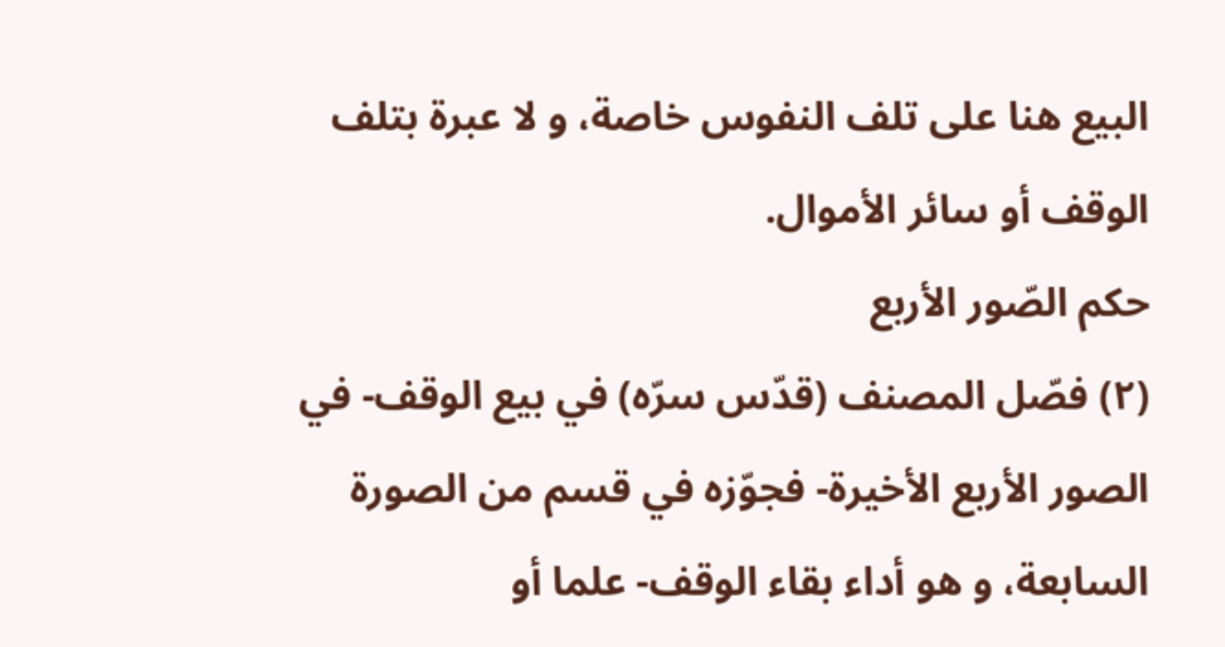البيع هنا على تلف النفوس خاصة، و لا عبرة بتلف الوقف أو سائر الأموال.
حكم الصّور الأربع
(٢) فصّل المصنف (قدّس سرّه) في بيع الوقف- في الصور الأربع الأخيرة- فجوّزه في قسم من الصورة السابعة، و هو أداء بقاء الوقف- علما أو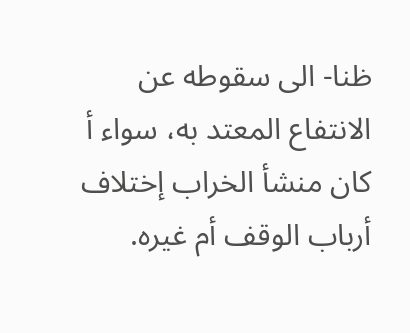ظنا- الى سقوطه عن الانتفاع المعتد به، سواء أ كان منشأ الخراب إختلاف أرباب الوقف أم غيره.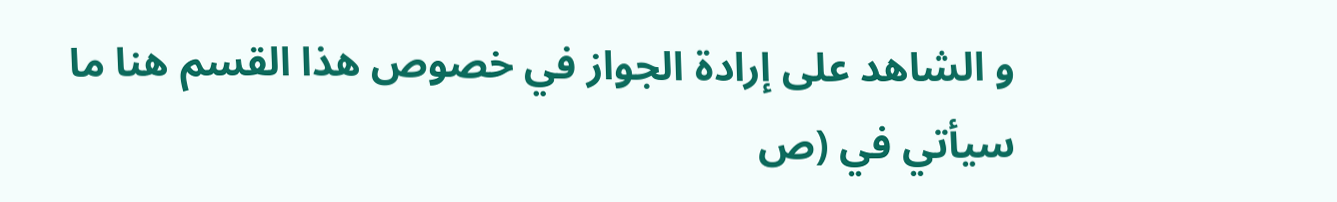و الشاهد على إرادة الجواز في خصوص هذا القسم هنا ما سيأتي في (ص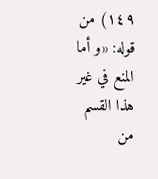١٤٩) من قوله: «و أما المنع في غير هذا القسم من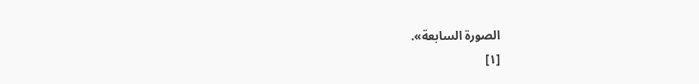الصورة السابعة».
[١]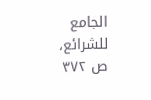الجامع للشرائع، ص ٣٧٢